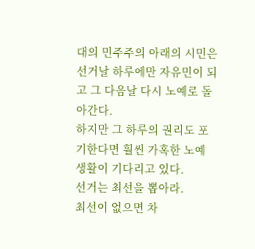대의 민주주의 아래의 시민은
선거날 하루에만 자유민이 되고 그 다음날 다시 노예로 돌아간다.
하지만 그 하루의 권리도 포기한다면 훨씬 가혹한 노예 생활이 기다리고 있다.
선거는 최선을 뽑아라.
최선이 없으면 차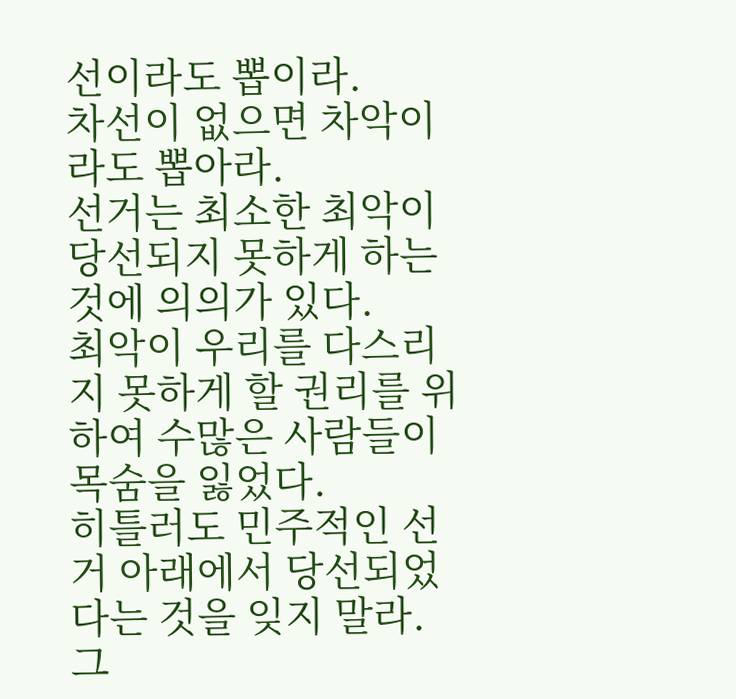선이라도 뽑이라.
차선이 없으면 차악이라도 뽑아라.
선거는 최소한 최악이 당선되지 못하게 하는 것에 의의가 있다.
최악이 우리를 다스리지 못하게 할 권리를 위하여 수많은 사람들이 목숨을 잃었다.
히틀러도 민주적인 선거 아래에서 당선되었다는 것을 잊지 말라.
그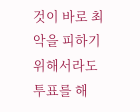것이 바로 최악을 피하기 위해서라도 투표를 해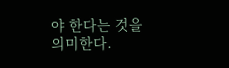야 한다는 것을 의미한다.